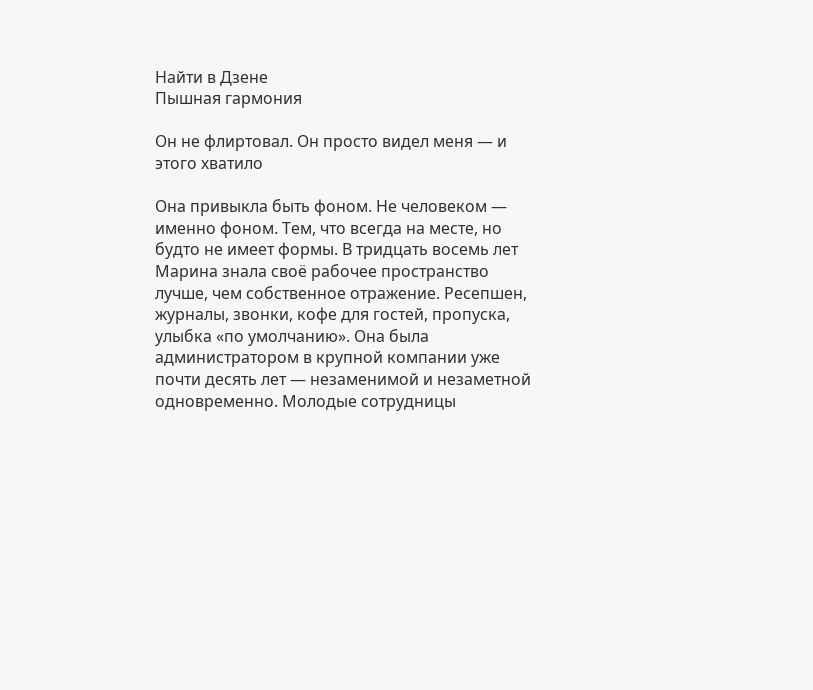Найти в Дзене
Пышная гармония

Он не флиртовал. Он просто видел меня — и этого хватило

Она привыкла быть фоном. Не человеком — именно фоном. Тем, что всегда на месте, но будто не имеет формы. В тридцать восемь лет Марина знала своё рабочее пространство лучше, чем собственное отражение. Ресепшен, журналы, звонки, кофе для гостей, пропуска, улыбка «по умолчанию». Она была администратором в крупной компании уже почти десять лет — незаменимой и незаметной одновременно. Молодые сотрудницы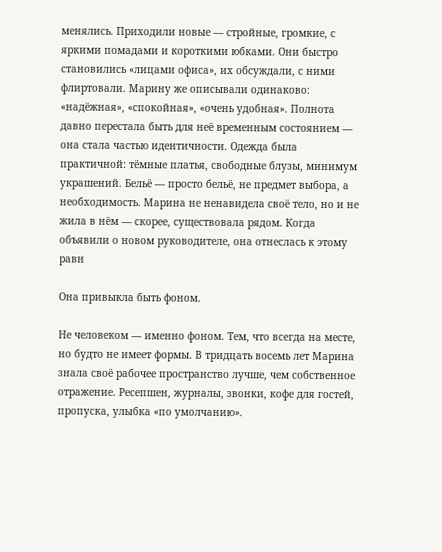менялись. Приходили новые — стройные, громкие, с яркими помадами и короткими юбками. Они быстро становились «лицами офиса», их обсуждали, с ними флиртовали. Марину же описывали одинаково: «надёжная», «спокойная», «очень удобная». Полнота давно перестала быть для неё временным состоянием — она стала частью идентичности. Одежда была практичной: тёмные платья, свободные блузы, минимум украшений. Бельё — просто бельё, не предмет выбора, а необходимость. Марина не ненавидела своё тело, но и не жила в нём — скорее, существовала рядом. Когда объявили о новом руководителе, она отнеслась к этому равн

Она привыкла быть фоном.

Не человеком — именно фоном. Тем, что всегда на месте, но будто не имеет формы. В тридцать восемь лет Марина знала своё рабочее пространство лучше, чем собственное отражение. Ресепшен, журналы, звонки, кофе для гостей, пропуска, улыбка «по умолчанию».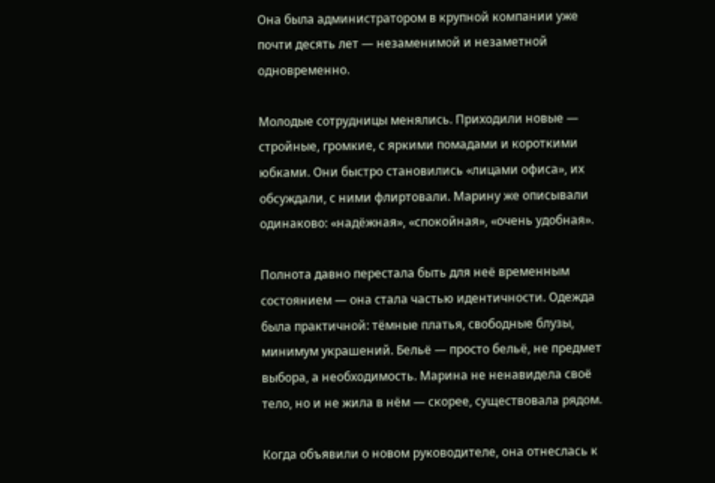Она была администратором в крупной компании уже почти десять лет — незаменимой и незаметной одновременно.

Молодые сотрудницы менялись. Приходили новые — стройные, громкие, с яркими помадами и короткими юбками. Они быстро становились «лицами офиса», их обсуждали, с ними флиртовали. Марину же описывали одинаково: «надёжная», «спокойная», «очень удобная».

Полнота давно перестала быть для неё временным состоянием — она стала частью идентичности. Одежда была практичной: тёмные платья, свободные блузы, минимум украшений. Бельё — просто бельё, не предмет выбора, а необходимость. Марина не ненавидела своё тело, но и не жила в нём — скорее, существовала рядом.

Когда объявили о новом руководителе, она отнеслась к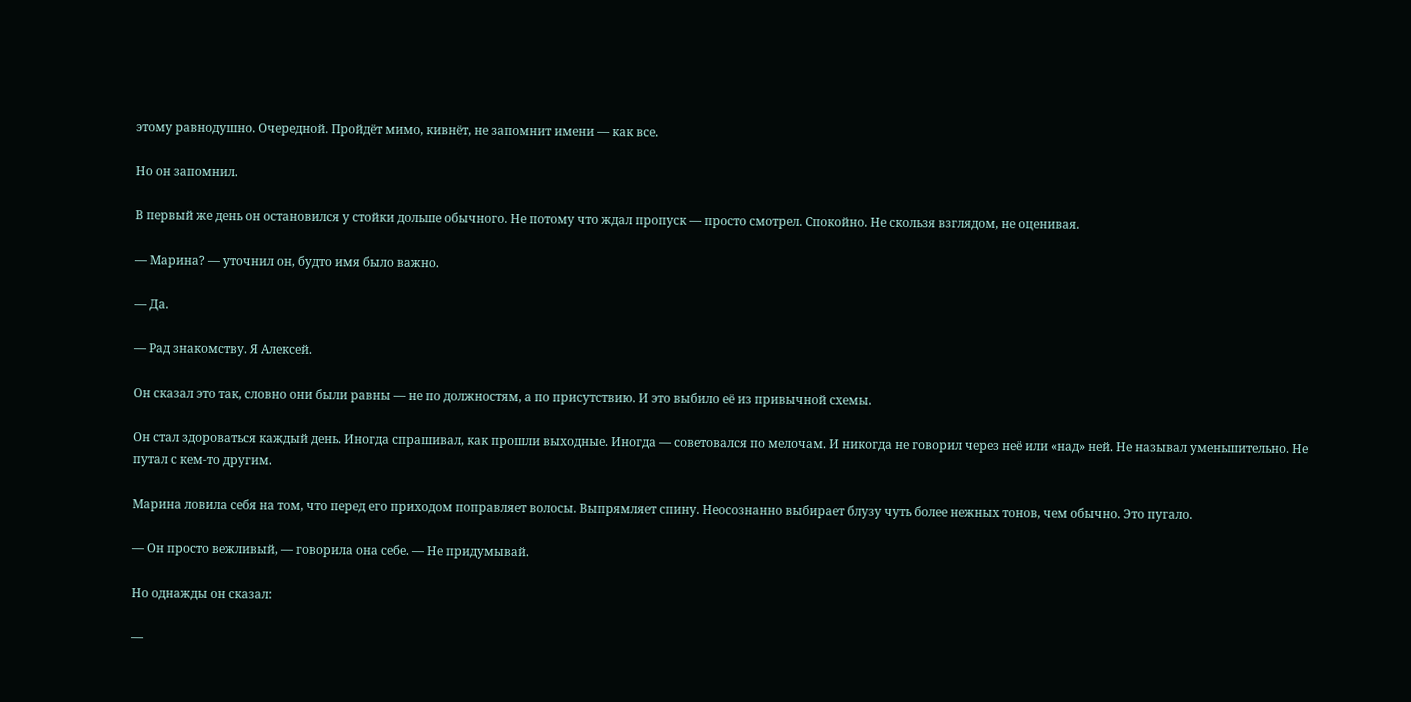этому равнодушно. Очередной. Пройдёт мимо, кивнёт, не запомнит имени — как все.

Но он запомнил.

В первый же день он остановился у стойки дольше обычного. Не потому что ждал пропуск — просто смотрел. Спокойно. Не скользя взглядом, не оценивая.

— Марина? — уточнил он, будто имя было важно.

— Да.

— Рад знакомству. Я Алексей.

Он сказал это так, словно они были равны — не по должностям, а по присутствию. И это выбило её из привычной схемы.

Он стал здороваться каждый день. Иногда спрашивал, как прошли выходные. Иногда — советовался по мелочам. И никогда не говорил через неё или «над» ней. Не называл уменьшительно. Не путал с кем-то другим.

Марина ловила себя на том, что перед его приходом поправляет волосы. Выпрямляет спину. Неосознанно выбирает блузу чуть более нежных тонов, чем обычно. Это пугало.

— Он просто вежливый, — говорила она себе. — Не придумывай.

Но однажды он сказал:

—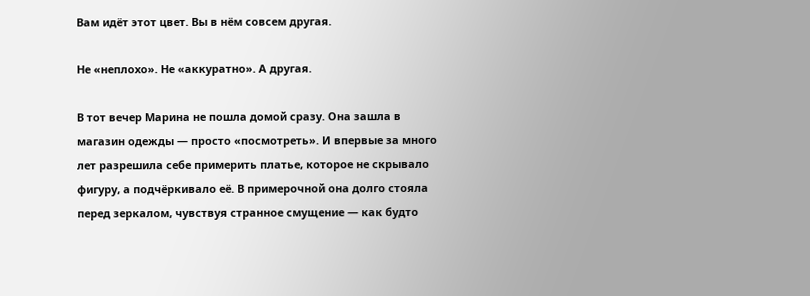Вам идёт этот цвет. Вы в нём совсем другая.

Не «неплохо». Не «аккуратно». А другая.

В тот вечер Марина не пошла домой сразу. Она зашла в магазин одежды — просто «посмотреть». И впервые за много лет разрешила себе примерить платье, которое не скрывало фигуру, а подчёркивало её. В примерочной она долго стояла перед зеркалом, чувствуя странное смущение — как будто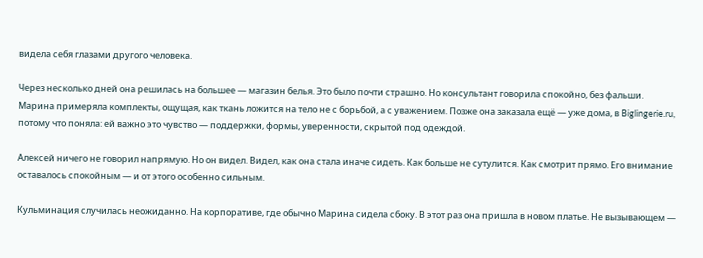видела себя глазами другого человека.

Через несколько дней она решилась на большее — магазин белья. Это было почти страшно. Но консультант говорила спокойно, без фальши. Марина примеряла комплекты, ощущая, как ткань ложится на тело не с борьбой, а с уважением. Позже она заказала ещё — уже дома, в Biglingerie.ru, потому что поняла: ей важно это чувство — поддержки, формы, уверенности, скрытой под одеждой.

Алексей ничего не говорил напрямую. Но он видел. Видел, как она стала иначе сидеть. Как больше не сутулится. Как смотрит прямо. Его внимание оставалось спокойным — и от этого особенно сильным.

Кульминация случилась неожиданно. На корпоративе, где обычно Марина сидела сбоку. В этот раз она пришла в новом платье. Не вызывающем —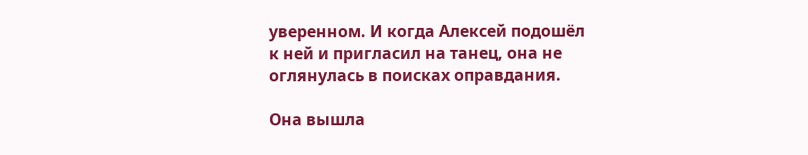уверенном. И когда Алексей подошёл к ней и пригласил на танец, она не оглянулась в поисках оправдания.

Она вышла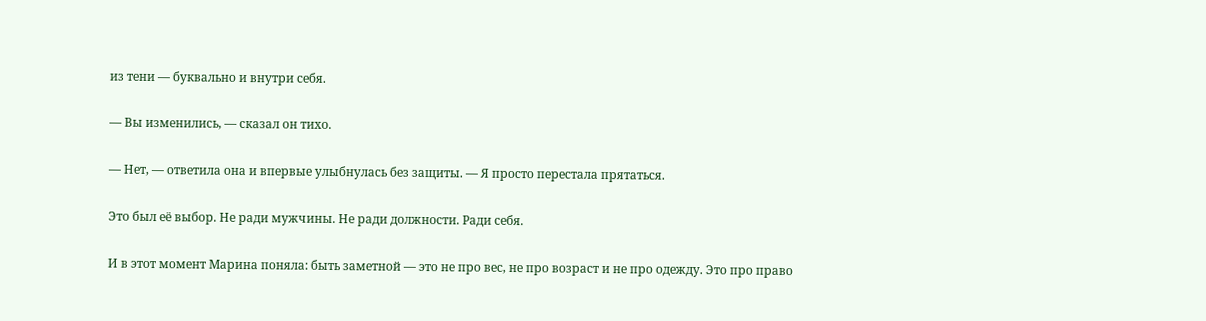из тени — буквально и внутри себя.

— Вы изменились, — сказал он тихо.

— Нет, — ответила она и впервые улыбнулась без защиты. — Я просто перестала прятаться.

Это был её выбор. Не ради мужчины. Не ради должности. Ради себя.

И в этот момент Марина поняла: быть заметной — это не про вес, не про возраст и не про одежду. Это про право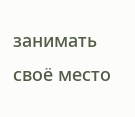занимать своё место